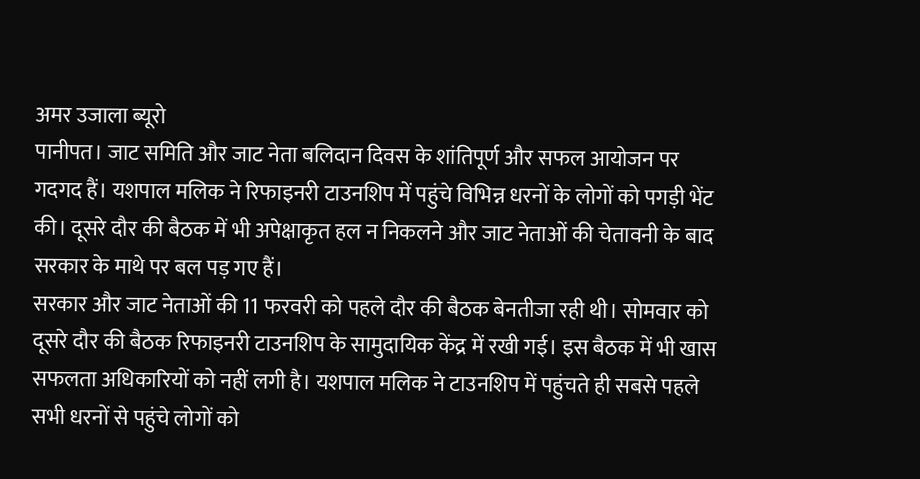अमर उजाला ब्यूरो
पानीपत। जाट समिति और जाट नेता बलिदान दिवस के शांतिपूर्ण और सफल आयोजन पर गदगद हैं। यशपाल मलिक ने रिफाइनरी टाउनशिप में पहुंचे विभिन्न धरनों के लोगों को पगड़ी भेंट की। दूसरे दौर की बैठक में भी अपेक्षाकृत हल न निकलने और जाट नेताओं की चेतावनी के बाद सरकार के माथे पर बल पड़ गए हैं।
सरकार और जाट नेताओं की 11 फरवरी को पहले दौर की बैठक बेनतीजा रही थी। सोमवार को दूसरे दौर की बैठक रिफाइनरी टाउनशिप के सामुदायिक केंद्र में रखी गई। इस बैठक में भी खास सफलता अधिकारियों को नहीं लगी है। यशपाल मलिक ने टाउनशिप में पहुंचते ही सबसे पहले सभी धरनों से पहुंचे लोगों को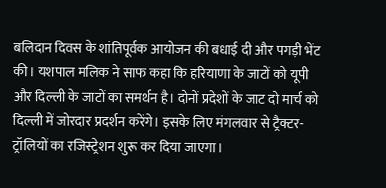बलिदान दिवस के शांतिपूर्वक आयोजन की बधाई दी और पगड़ी भेंट की। यशपाल मलिक ने साफ कहा कि हरियाणा के जाटों को यूपी और दिल्ली के जाटों का समर्थन है। दोनों प्रदेशों के जाट दो मार्च को दिल्ली में जोरदार प्रदर्शन करेंगे। इसके लिए मंगलवार से ट्रैक्टर-ट्रॉलियों का रजिस्ट्रेशन शुरू कर दिया जाएगा।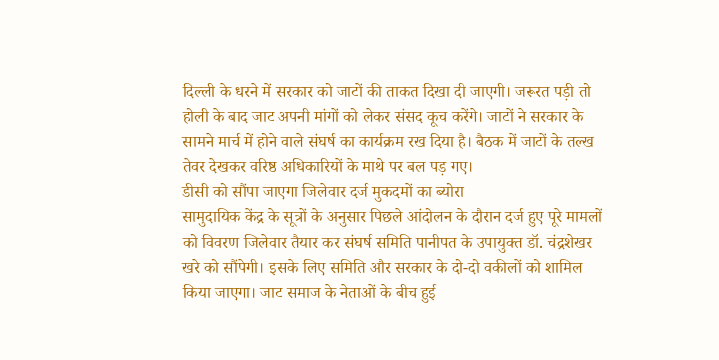दिल्ली के धरने में सरकार को जाटों की ताकत दिखा दी जाएगी। जरूरत पड़ी तो होली के बाद जाट अपनी मांगों को लेकर संसद कूच करेंगे। जाटों ने सरकार के सामने मार्च में होने वाले संघर्ष का कार्यक्रम रख दिया है। बैठक में जाटों के तल्ख तेवर देखकर वरिष्ठ अधिकारियों के माथे पर बल पड़ गए।
डीसी को सौंपा जाएगा जिलेवार दर्ज मुकदमों का ब्योरा
सामुदायिक केंद्र के सूत्रों के अनुसार पिछले आंदोलन के दौरान दर्ज हुए पूरे मामलों को विवरण जिलेवार तैयार कर संघर्ष समिति पानीपत के उपायुक्त डॉ. चंद्रशेखर खरे को सौंपेगी। इसके लिए समिति और सरकार के दो-दो वकीलों को शामिल किया जाएगा। जाट समाज के नेताओं के बीच हुई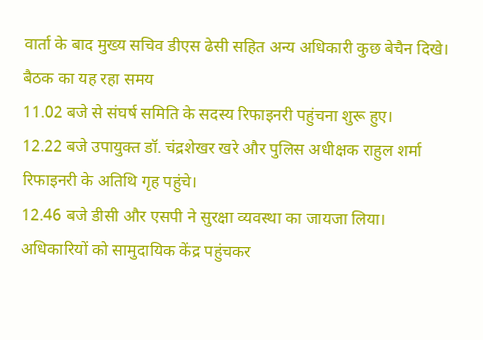वार्ता के बाद मुख्य सचिव डीएस ढेसी सहित अन्य अधिकारी कुछ बेचैन दिखे।
बैठक का यह रहा समय
11.02 बजे से संघर्ष समिति के सदस्य रिफाइनरी पहुंचना शुरू हुए।
12.22 बजे उपायुक्त डॉ. चंद्रशेखर खरे और पुलिस अधीक्षक राहुल शर्मा रिफाइनरी के अतिथि गृह पहुंचे।
12.46 बजे डीसी और एसपी ने सुरक्षा व्यवस्था का जायजा लिया। अधिकारियों को सामुदायिक केंद्र पहुंचकर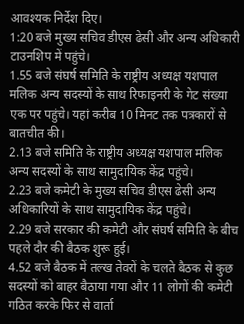आवश्यक निर्देश दिए।
1:20 बजे मुख्य सचिव डीएस ढेसी और अन्य अधिकारी टाउनशिप में पहुंचे।
1.55 बजे संघर्ष समिति के राष्ट्रीय अध्यक्ष यशपाल मलिक अन्य सदस्यों के साथ रिफाइनरी के गेट संख्या एक पर पहुंचे। यहां करीब 10 मिनट तक पत्रकारों से बातचीत की।
2.13 बजे समिति के राष्ट्रीय अध्यक्ष यशपाल मलिक अन्य सदस्यों के साथ सामुदायिक केंद्र पहुंचे।
2.23 बजे कमेटी के मुख्य सचिव डीएस ढेसी अन्य अधिकारियों के साथ सामुदायिक केंद्र पहुंचे।
2.29 बजे सरकार की कमेटी और संघर्ष समिति के बीच पहले दौर की बैठक शुरू हुई।
4.52 बजे बैठक में तल्ख तेवरों के चलते बैठक से कुछ सदस्यों को बाहर बैठाया गया और 11 लोगों की कमेटी गठित करके फिर से वार्ता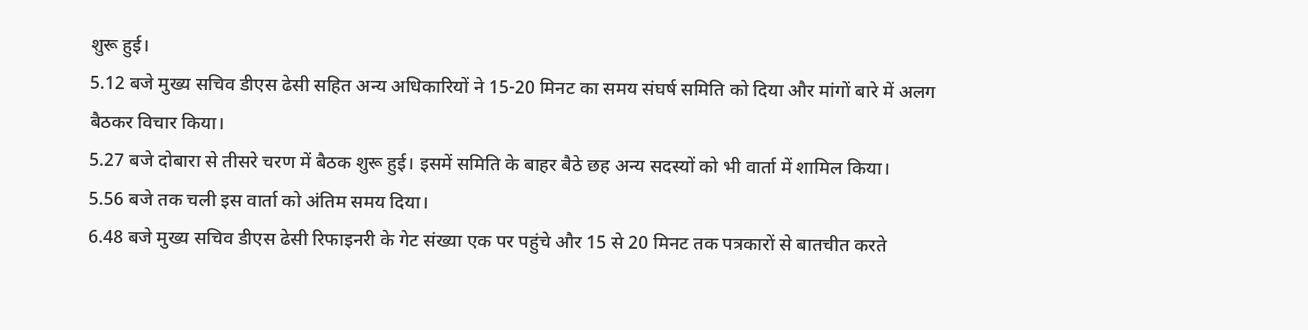शुरू हुई।
5.12 बजे मुख्य सचिव डीएस ढेसी सहित अन्य अधिकारियों ने 15-20 मिनट का समय संघर्ष समिति को दिया और मांगों बारे में अलग बैठकर विचार किया।
5.27 बजे दोबारा से तीसरे चरण में बैठक शुरू हुई। इसमें समिति के बाहर बैठे छह अन्य सदस्यों को भी वार्ता में शामिल किया।
5.56 बजे तक चली इस वार्ता को अंतिम समय दिया।
6.48 बजे मुख्य सचिव डीएस ढेसी रिफाइनरी के गेट संख्या एक पर पहुंचे और 15 से 20 मिनट तक पत्रकारों से बातचीत करते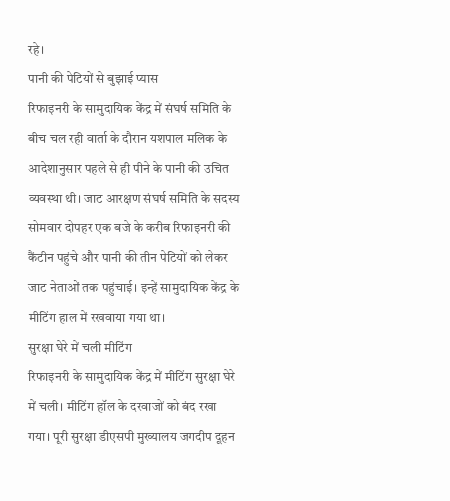रहे।
पानी की पेटियों से बुझाई प्यास
रिफाइनरी के सामुदायिक केंद्र में संघर्ष समिति के बीच चल रही वार्ता के दौरान यशपाल मलिक के आदेशानुसार पहले से ही पीने के पानी की उचित व्यवस्था थी। जाट आरक्षण संघर्ष समिति के सदस्य सोमवार दोपहर एक बजे के करीब रिफाइनरी की कैंटीन पहुंचे और पानी की तीन पेटियों को लेकर जाट नेताओं तक पहुंचाई। इन्हें सामुदायिक केंद्र के मीटिंग हाल में रखवाया गया था।
सुरक्षा घेरे में चली मीटिंग
रिफाइनरी के सामुदायिक केंद्र में मीटिंग सुरक्षा घेरे में चली। मीटिंग हॉल के दरवाजों को बंद रखा गया। पूरी सुरक्षा डीएसपी मुख्यालय जगदीप दूहन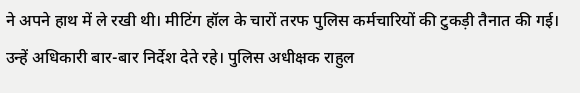ने अपने हाथ में ले रखी थी। मीटिंग हॉल के चारों तरफ पुलिस कर्मचारियों की टुकड़ी तैनात की गई। उन्हें अधिकारी बार-बार निर्देश देते रहे। पुलिस अधीक्षक राहुल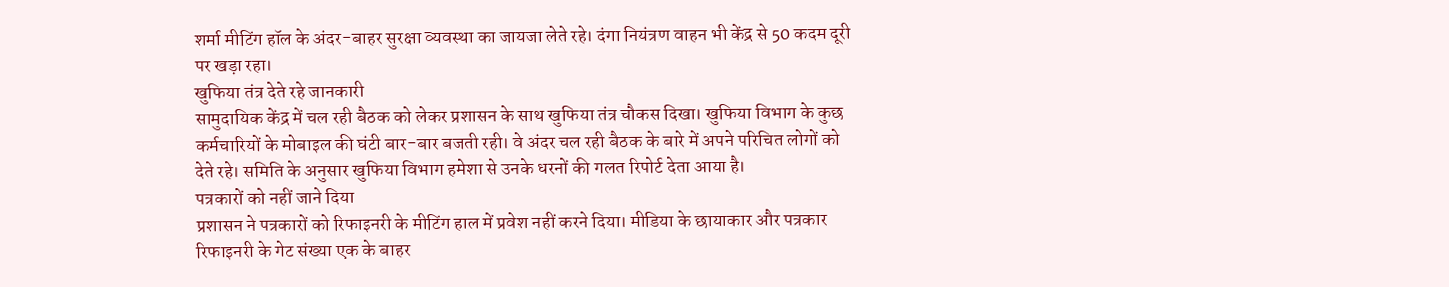शर्मा मीटिंग हॉल के अंदर-बाहर सुरक्षा व्यवस्था का जायजा लेते रहे। दंगा नियंत्रण वाहन भी केंद्र से 50 कदम दूरी पर खड़ा रहा।
खुफिया तंत्र देते रहे जानकारी
सामुदायिक केंद्र में चल रही बैठक को लेकर प्रशासन के साथ खुफिया तंत्र चौकस दिखा। खुफिया विभाग के कुछ कर्मचारियों के मोबाइल की घंटी बार-बार बजती रही। वे अंदर चल रही बैठक के बारे में अपने परिचित लोगों को देते रहे। समिति के अनुसार खुफिया विभाग हमेशा से उनके धरनों की गलत रिपोर्ट देता आया है।
पत्रकारों को नहीं जाने दिया
प्रशासन ने पत्रकारों को रिफाइनरी के मीटिंग हाल में प्रवेश नहीं करने दिया। मीडिया के छायाकार और पत्रकार रिफाइनरी के गेट संख्या एक के बाहर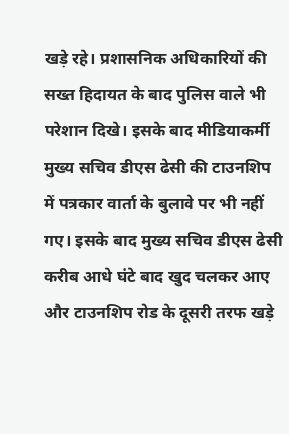खड़े रहे। प्रशासनिक अधिकारियों की सख्त हिदायत के बाद पुलिस वाले भी परेशान दिखे। इसके बाद मीडियाकर्मी मुख्य सचिव डीएस ढेसी की टाउनशिप में पत्रकार वार्ता के बुलावे पर भी नहीं गए। इसके बाद मुख्य सचिव डीएस ढेसी करीब आधे घंटे बाद खुद चलकर आए और टाउनशिप रोड के दूसरी तरफ खड़े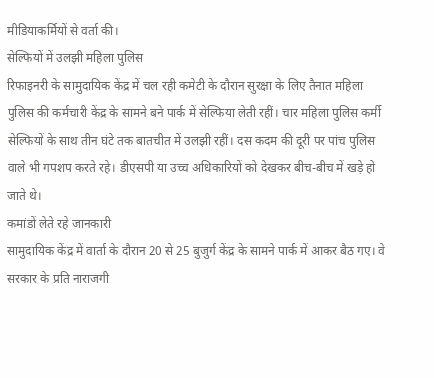मीडियाकर्मियों से वर्ता की।
सेल्फियों में उलझी महिला पुलिस
रिफाइनरी के सामुदायिक केंद्र में चल रही कमेटी के दौरान सुरक्षा के लिए तैनात महिला पुलिस की कर्मचारी केंद्र के सामने बने पार्क में सेल्फिया लेती रहीं। चार महिला पुलिस कर्मी सेल्फियों के साथ तीन घंटे तक बातचीत में उलझी रहीं। दस कदम की दूरी पर पांच पुलिस वाले भी गपशप करते रहे। डीएसपी या उच्च अधिकारियों को देखकर बीच-बीच में खड़े हो जाते थे।
कमांडों लेते रहे जानकारी
सामुदायिक केंद्र में वार्ता के दौरान 20 से 25 बुजुर्ग केंद्र के सामने पार्क में आकर बैठ गए। वे सरकार के प्रति नाराजगी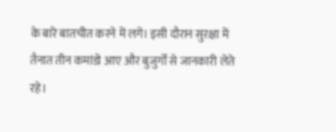के बारे बातचीत करने में लगे। इसी दौरान सुरक्षा में तैनात तीन कमांडो आए और बुजुर्गों से जानकारी लेते रहे।